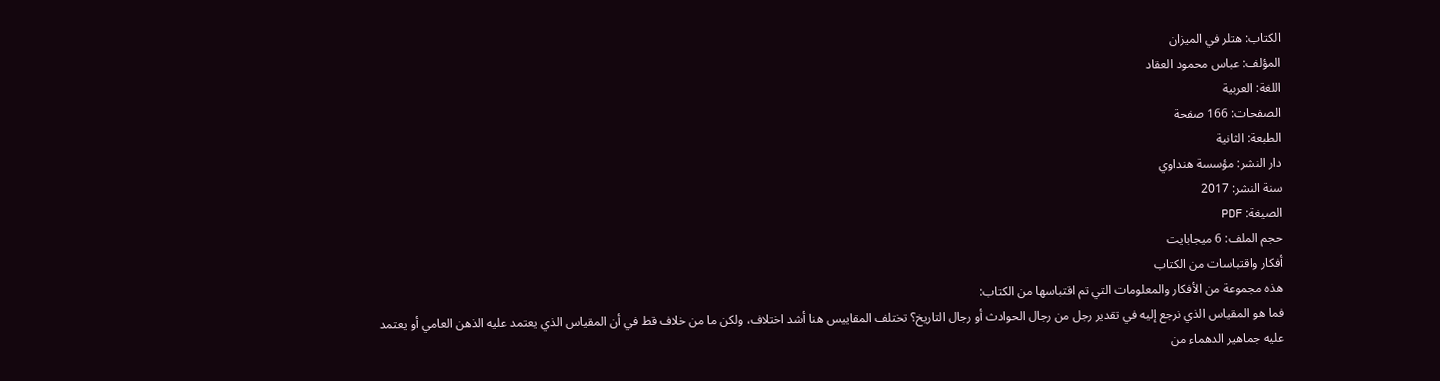الكتاب: هتلر في الميزان
المؤلف: عباس محمود العقاد
اللغة: العربية
الصفحات: 166 صفحة
الطبعة: الثانية
دار النشر: مؤسسة هنداوي
سنة النشر: 2017
الصيغة: PDF
حجم الملف: 6 ميجابايت
أفكار واقتباسات من الكتاب
هذه مجموعة من الأفكار والمعلومات التي تم اقتباسها من الكتاب:
فما هو المقياس الذي نرجع إليه في تقدير رجل من رجال الحوادث أو رجال التاريخ؟ تختلف المقاييس هنا أشد اختلاف، ولكن ما من خلاف قط في أن المقياس الذي يعتمد عليه الذهن العامي أو يعتمد عليه جماهير الدهماء من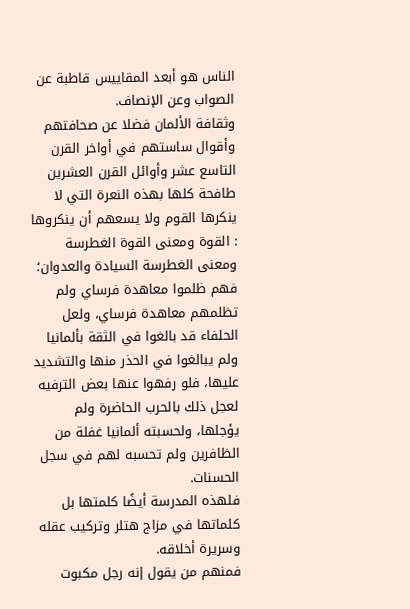الناس هو أبعد المقاييس قاطبة عن الصواب وعن الإنصاف.
وثقافة الألمان فضلا عن صحافتهم وأقوال ساستهم في أواخر القرن التاسع عشر وأوائل القرن العشرين طافحة كلها بهذه النعرة التي لا ينكرها القوم ولا يسعهم أن ينكروها : القوة ومعنى القوة الغطرسة ومعنى الغطرسة السيادة والعدوان؛ فهم ظلموا معاهدة فرساي ولم تظلمهم معاهدة فرساي، ولعل الحلفاء قد بالغوا في الثقة بألمانيا ولم يبالغوا في الحذر منها والتشديد عليها، فلو رفهوا عنها بعض الترفيه لعجل ذلك بالحرب الحاضرة ولم يؤجلها، ولحسبته ألمانيا غفلة من الظافرين ولم تحسبه لهم في سجل الحسنات.
فلهذه المدرسة أيضًا كلمتها بل كلماتها في مزاج هتلر وتركيب عقله وسريرة أخلاقه.
فمنهم من يقول إنه رجل مكبوت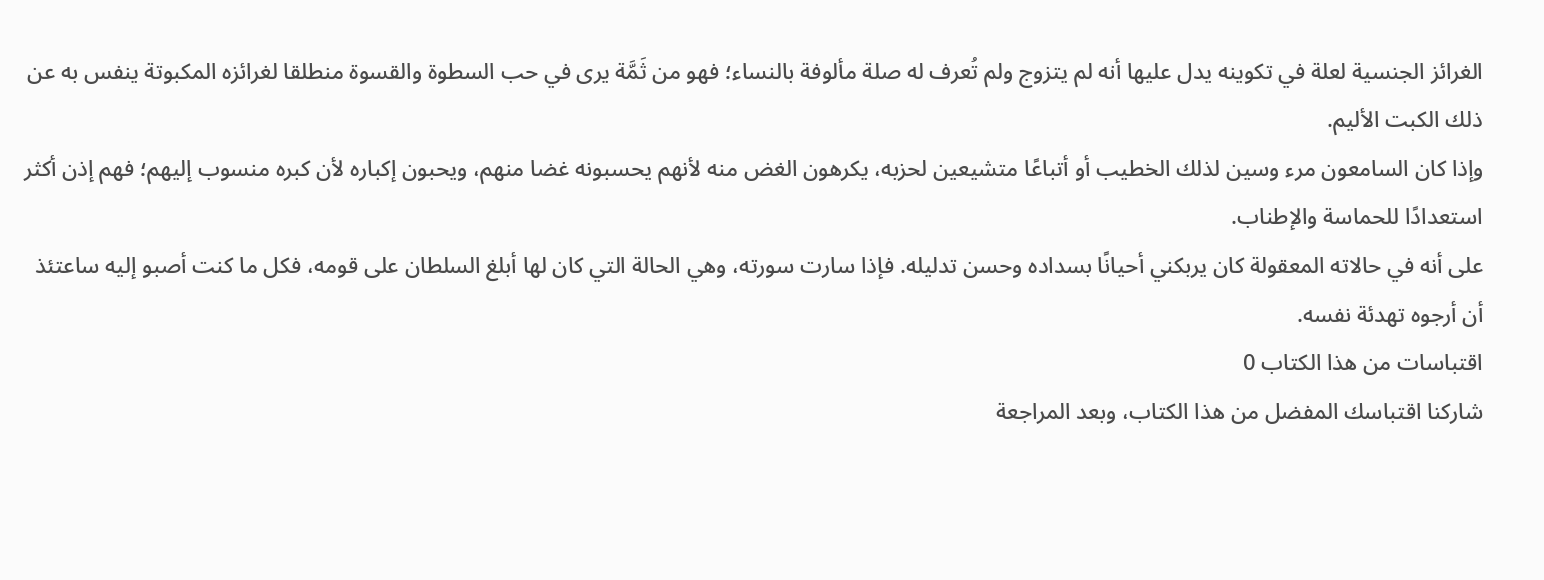الغرائز الجنسية لعلة في تكوينه يدل عليها أنه لم يتزوج ولم تُعرف له صلة مألوفة بالنساء؛ فهو من ثَمَّة يرى في حب السطوة والقسوة منطلقا لغرائزه المكبوتة ينفس به عن ذلك الكبت الأليم.
وإذا كان السامعون مرء وسين لذلك الخطيب أو أتباعًا متشيعين لحزبه، يكرهون الغض منه لأنهم يحسبونه غضا منهم، ويحبون إكباره لأن كبره منسوب إليهم؛ فهم إذن أكثر استعدادًا للحماسة والإطناب.
على أنه في حالاته المعقولة كان يربكني أحيانًا بسداده وحسن تدليله. فإذا سارت سورته، وهي الحالة التي كان لها أبلغ السلطان على قومه، فكل ما كنت أصبو إليه ساعتئذ أن أرجوه تهدئة نفسه.
اقتباسات من هذا الكتاب 0
شاركنا اقتباسك المفضل من هذا الكتاب، وبعد المراجعة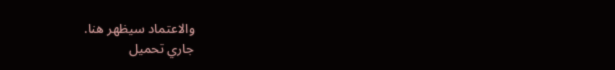والاعتماد سيظهر هنا.
جاري تحميل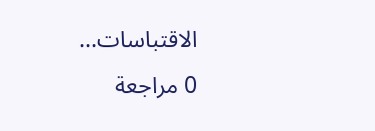الاقتباسات...
0 مراجعة